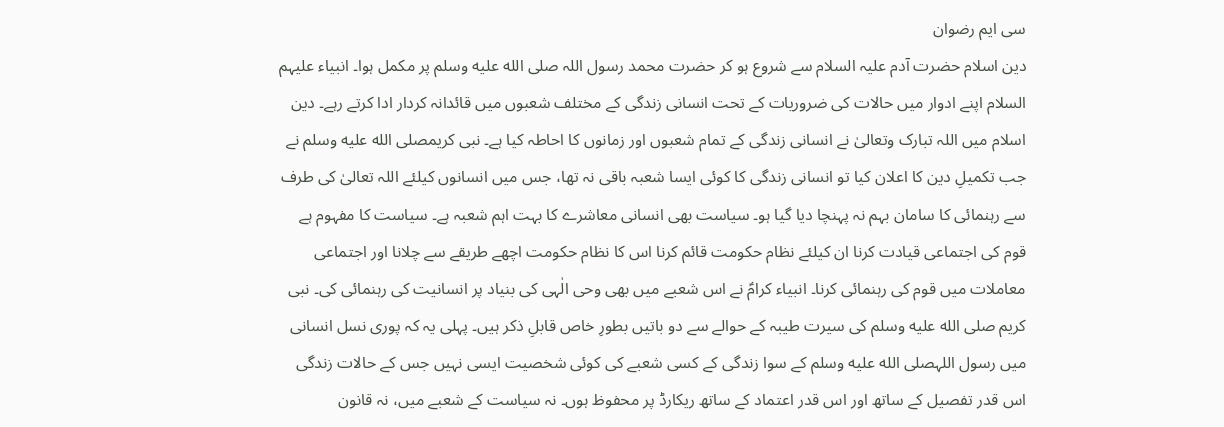سی ایم رضوان
دین اسلام حضرت آدم علیہ السلام سے شروع ہو کر حضرت محمد رسول اللہ صلى الله عليه وسلم پر مکمل ہوا۔ انبیاء علیہم السلام اپنے ادوار میں حالات کی ضروریات کے تحت انسانی زندگی کے مختلف شعبوں میں قائدانہ کردار ادا کرتے رہے۔ دین اسلام میں اللہ تبارک وتعالیٰ نے انسانی زندگی کے تمام شعبوں اور زمانوں کا احاطہ کیا ہے۔ نبی کریمصلى الله عليه وسلم نے جب تکمیلِ دین کا اعلان کیا تو انسانی زندگی کا کوئی ایسا شعبہ باقی نہ تھا، جس میں انسانوں کیلئے اللہ تعالیٰ کی طرف سے رہنمائی کا سامان بہم نہ پہنچا دیا گیا ہو۔ سیاست بھی انسانی معاشرے کا بہت اہم شعبہ ہے۔ سیاست کا مفہوم ہے قوم کی اجتماعی قیادت کرنا ان کیلئے نظام حکومت قائم کرنا اس کا نظام حکومت اچھے طریقے سے چلانا اور اجتماعی معاملات میں قوم کی رہنمائی کرنا۔ انبیاء کرامؑ نے اس شعبے میں بھی وحی الٰہی کی بنیاد پر انسانیت کی رہنمائی کی۔ نبی کریم صلى الله عليه وسلم کی سیرت طیبہ کے حوالے سے دو باتیں بطورِ خاص قابلِ ذکر ہیں۔ پہلی یہ کہ پوری نسل انسانی میں رسول اللہصلى الله عليه وسلم کے سوا زندگی کے کسی شعبے کی کوئی شخصیت ایسی نہیں جس کے حالات زندگی اس قدر تفصیل کے ساتھ اور اس قدر اعتماد کے ساتھ ریکارڈ پر محفوظ ہوں۔ نہ سیاست کے شعبے میں، نہ قانون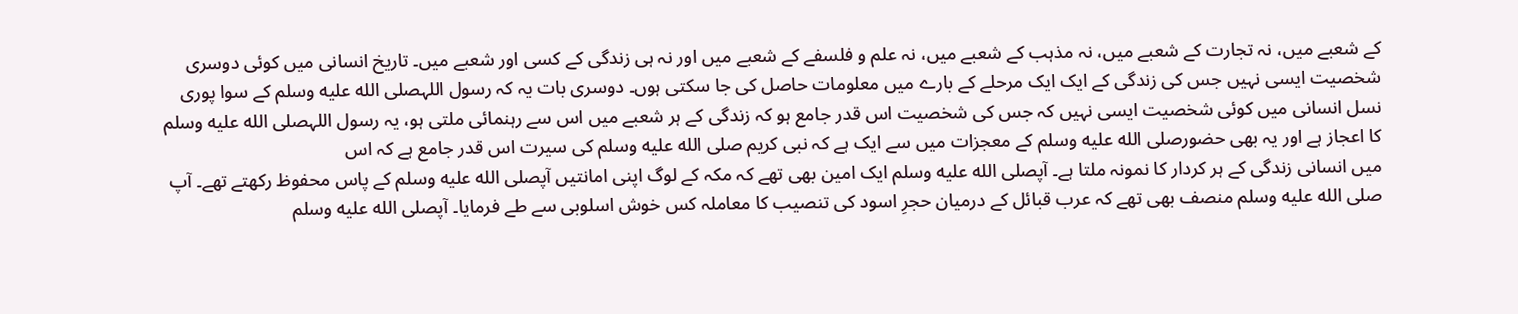کے شعبے میں، نہ تجارت کے شعبے میں، نہ مذہب کے شعبے میں، نہ علم و فلسفے کے شعبے میں اور نہ ہی زندگی کے کسی اور شعبے میں۔ تاریخ انسانی میں کوئی دوسری شخصیت ایسی نہیں جس کی زندگی کے ایک ایک مرحلے کے بارے میں معلومات حاصل کی جا سکتی ہوں۔ دوسری بات یہ کہ رسول اللہصلى الله عليه وسلم کے سوا پوری نسل انسانی میں کوئی شخصیت ایسی نہیں کہ جس کی شخصیت اس قدر جامع ہو کہ زندگی کے ہر شعبے میں اس سے رہنمائی ملتی ہو، یہ رسول اللہصلى الله عليه وسلم کا اعجاز ہے اور یہ بھی حضورصلى الله عليه وسلم کے معجزات میں سے ایک ہے کہ نبی کریم صلى الله عليه وسلم کی سیرت اس قدر جامع ہے کہ اس
میں انسانی زندگی کے ہر کردار کا نمونہ ملتا ہے۔ آپصلى الله عليه وسلم ایک امین بھی تھے کہ مکہ کے لوگ اپنی امانتیں آپصلى الله عليه وسلم کے پاس محفوظ رکھتے تھے۔ آپ صلى الله عليه وسلم منصف بھی تھے کہ عرب قبائل کے درمیان حجرِ اسود کی تنصیب کا معاملہ کس خوش اسلوبی سے طے فرمایا۔ آپصلى الله عليه وسلم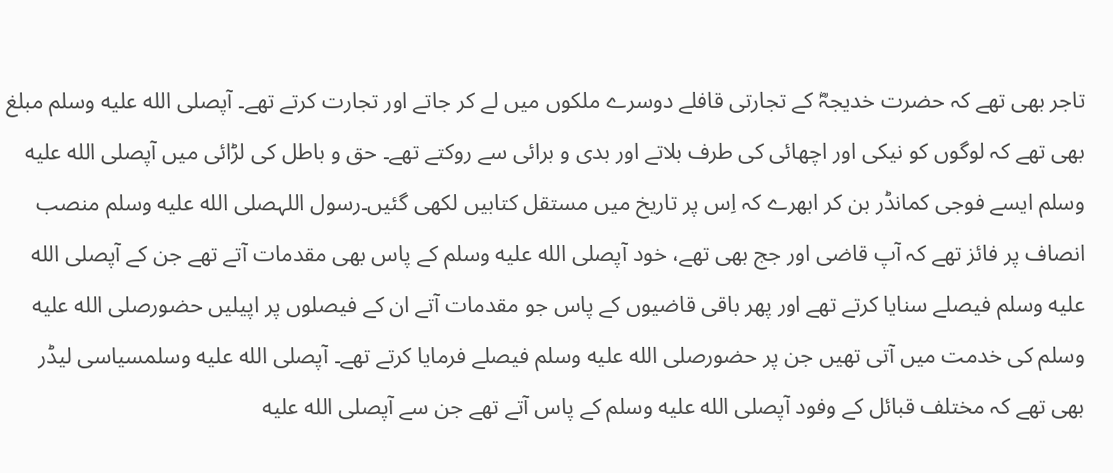تاجر بھی تھے کہ حضرت خدیجہؓ کے تجارتی قافلے دوسرے ملکوں میں لے کر جاتے اور تجارت کرتے تھے۔ آپصلى الله عليه وسلم مبلغ بھی تھے کہ لوگوں کو نیکی اور اچھائی کی طرف بلاتے اور بدی و برائی سے روکتے تھے۔ حق و باطل کی لڑائی میں آپصلى الله عليه وسلم ایسے فوجی کمانڈر بن کر ابھرے کہ اِس پر تاریخ میں مستقل کتابیں لکھی گئیں۔رسول اللہصلى الله عليه وسلم منصب انصاف پر فائز تھے کہ آپ قاضی اور جج بھی تھے، خود آپصلى الله عليه وسلم کے پاس بھی مقدمات آتے تھے جن کے آپصلى الله عليه وسلم فیصلے سنایا کرتے تھے اور پھر باقی قاضیوں کے پاس جو مقدمات آتے ان کے فیصلوں پر اپیلیں حضورصلى الله عليه وسلم کی خدمت میں آتی تھیں جن پر حضورصلى الله عليه وسلم فیصلے فرمایا کرتے تھے۔ آپصلى الله عليه وسلمسیاسی لیڈر بھی تھے کہ مختلف قبائل کے وفود آپصلى الله عليه وسلم کے پاس آتے تھے جن سے آپصلى الله عليه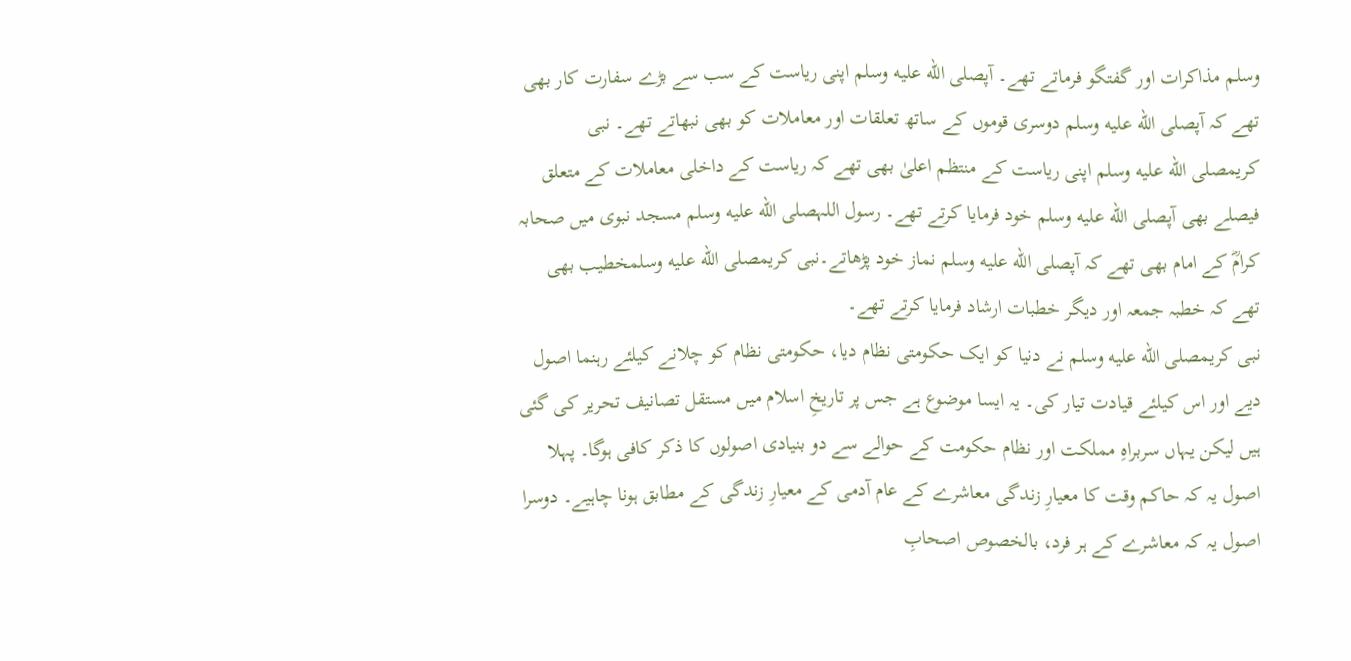وسلم مذاکرات اور گفتگو فرماتے تھے۔ آپصلى الله عليه وسلم اپنی ریاست کے سب سے بڑے سفارت کار بھی تھے کہ آپصلى الله عليه وسلم دوسری قوموں کے ساتھ تعلقات اور معاملات کو بھی نبھاتے تھے۔ نبی کریمصلى الله عليه وسلم اپنی ریاست کے منتظم اعلیٰ بھی تھے کہ ریاست کے داخلی معاملات کے متعلق فیصلے بھی آپصلى الله عليه وسلم خود فرمایا کرتے تھے۔ رسول اللہصلى الله عليه وسلم مسجد نبوی میں صحابہ کرامؓ کے امام بھی تھے کہ آپصلى الله عليه وسلم نماز خود پڑھاتے۔نبی کریمصلى الله عليه وسلمخطیب بھی تھے کہ خطبہ جمعہ اور دیگر خطبات ارشاد فرمایا کرتے تھے۔
نبی کریمصلى الله عليه وسلم نے دنیا کو ایک حکومتی نظام دیا، حکومتی نظام کو چلانے کیلئے رہنما اصول دیے اور اس کیلئے قیادت تیار کی۔ یہ ایسا موضوع ہے جس پر تاریخِ اسلام میں مستقل تصانیف تحریر کی گئی ہیں لیکن یہاں سربراہِ مملکت اور نظام حکومت کے حوالے سے دو بنیادی اصولوں کا ذکر کافی ہوگا۔ پہلا اصول یہ کہ حاکم وقت کا معیارِ زندگی معاشرے کے عام آدمی کے معیارِ زندگی کے مطابق ہونا چاہیے۔ دوسرا اصول یہ کہ معاشرے کے ہر فرد، بالخصوص اصحابِ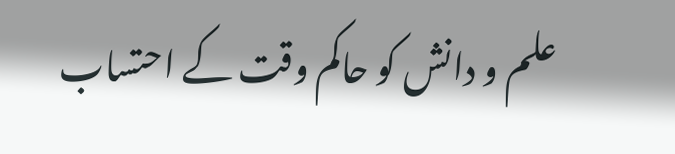علم و دانش کو حاکم وقت کے احتساب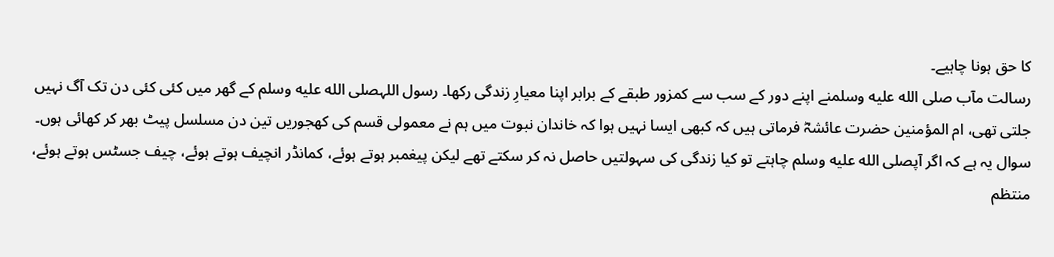کا حق ہونا چاہیے۔
رسالت مآب صلى الله عليه وسلمنے اپنے دور کے سب سے کمزور طبقے کے برابر اپنا معیارِ زندگی رکھا۔ رسول اللہصلى الله عليه وسلم کے گھر میں کئی کئی دن تک آگ نہیں جلتی تھی، ام المؤمنین حضرت عائشہؓ فرماتی ہیں کہ کبھی ایسا نہیں ہوا کہ خاندان نبوت میں ہم نے معمولی قسم کی کھجوریں تین دن مسلسل پیٹ بھر کر کھائی ہوں۔ سوال یہ ہے کہ اگر آپصلى الله عليه وسلم چاہتے تو کیا زندگی کی سہولتیں حاصل نہ کر سکتے تھے لیکن پیغمبر ہوتے ہوئے، کمانڈر انچیف ہوتے ہوئے، چیف جسٹس ہوتے ہوئے، منتظم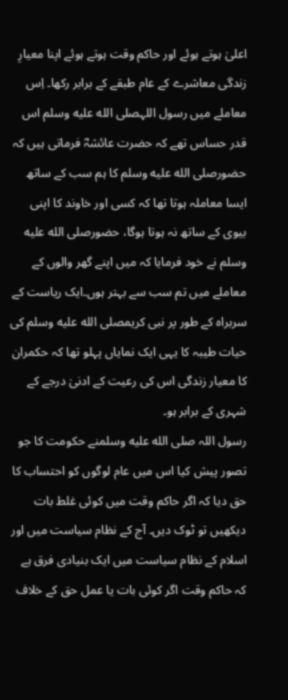اعلیٰ ہوتے ہوئے اور حاکم وقت ہوتے ہوئے اپنا معیارِ زندگی معاشرے کے عام طبقے کے برابر رکھا۔ اِس معاملے میں رسول اللہصلى الله عليه وسلم اس قدر حساس تھے کہ حضرت عائشہؓ فرماتی ہیں کہ حضورصلى الله عليه وسلم کا ہم سب کے ساتھ ایسا معاملہ ہوتا تھا کہ کسی اور خاوند کا اپنی بیوی کے ساتھ نہ ہوتا ہوگا، حضورصلى الله عليه وسلم نے خود فرمایا کہ میں اپنے گھر والوں کے معاملے میں تم سب سے بہتر ہوں۔ایک ریاست کے سربراہ کے طور پر نبی کریمصلى الله عليه وسلم کی حیات طیبہ کا یہی ایک نمایاں پہلو تھا کہ حکمران کا معیار زندگی اس کی رعیت کے ادنیٰ درجے کے شہری کے برابر ہو۔
رسول اللہ صلى الله عليه وسلمنے حکومت کا جو تصور پیش کیا اس میں عام لوگوں کو احتساب کا حق دیا کہ اگر حاکم وقت میں کوئی غلط بات دیکھیں تو ٹوک دیں۔ آج کے نظام سیاست میں اور اسلام کے نظام سیاست میں ایک بنیادی فرق ہے کہ حاکم وقت اگر کوئی بات یا عمل حق کے خلاف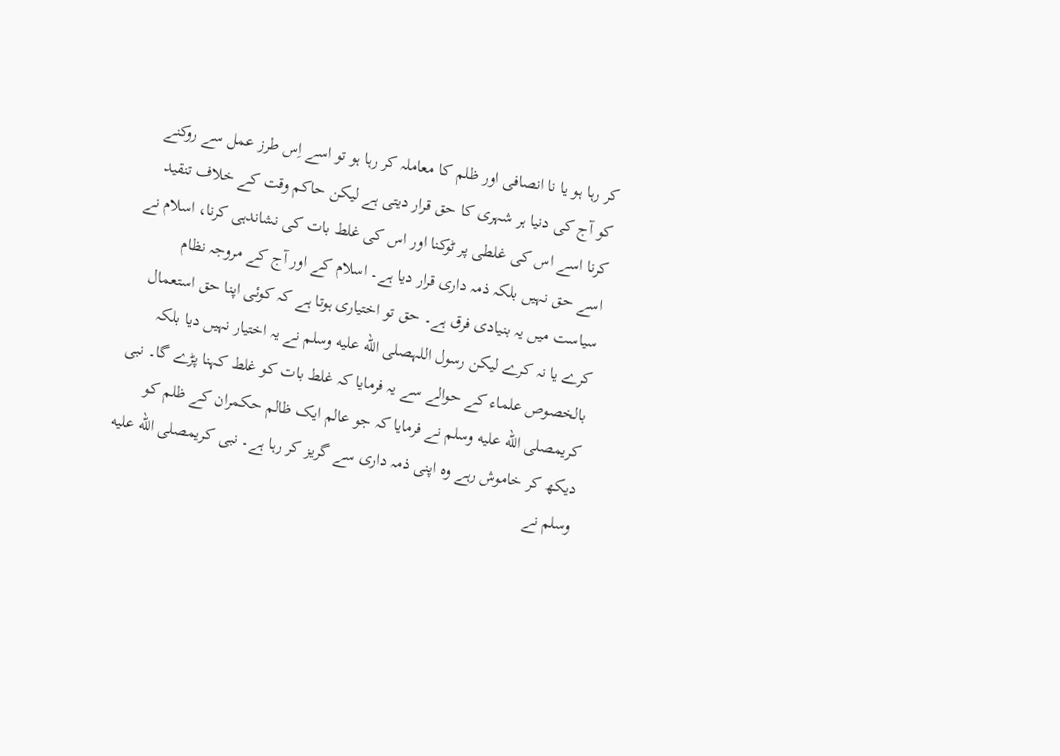کر رہا ہو یا نا انصافی اور ظلم کا معاملہ کر رہا ہو تو اسے اِس طرز عمل سے روکنے کو آج کی دنیا ہر شہری کا حق قرار دیتی ہے لیکن حاکم وقت کے خلاف تنقید کرنا اسے اس کی غلطی پر ٹوکنا اور اس کی غلط بات کی نشاندہی کرنا، اسلام نے اسے حق نہیں بلکہ ذمہ داری قرار دیا ہے۔ اسلام کے اور آج کے مروجہ نظام سیاست میں یہ بنیادی فرق ہے۔ حق تو اختیاری ہوتا ہے کہ کوئی اپنا حق استعمال کرے یا نہ کرے لیکن رسول اللہصلى الله عليه وسلم نے یہ اختیار نہیں دیا بلکہ بالخصوص علماء کے حوالے سے یہ فرمایا کہ غلط بات کو غلط کہنا پڑے گا۔ نبی کریمصلى الله عليه وسلم نے فرمایا کہ جو عالم ایک ظالم حکمران کے ظلم کو دیکھ کر خاموش رہے وہ اپنی ذمہ داری سے گریز کر رہا ہے۔ نبی کریمصلى الله عليه وسلم نے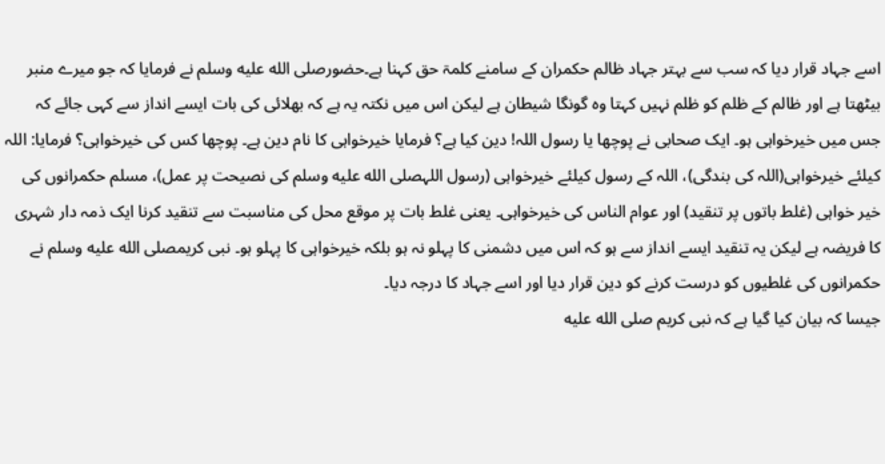اسے جہاد قرار دیا کہ سب سے بہتر جہاد ظالم حکمران کے سامنے کلمۃ حق کہنا ہے۔حضورصلى الله عليه وسلم نے فرمایا کہ جو میرے منبر بیٹھتا ہے اور ظالم کے ظلم کو ظلم نہیں کہتا وہ گونگا شیطان ہے لیکن اس میں نکتہ یہ ہے کہ بھلائی کی بات ایسے انداز سے کہی جائے کہ جس میں خیرخواہی ہو۔ ایک صحابی نے پوچھا یا رسول اللہ! دین کیا ہے؟ فرمایا خیرخواہی کا نام دین ہے۔ پوچھا کس کی خیرخواہی؟ فرمایا: اللہ کیلئے خیرخواہی(اللہ کی بندگی)، اللہ کے رسول کیلئے خیرخواہی (رسول اللہصلى الله عليه وسلم کی نصیحت پر عمل)، مسلم حکمرانوں کی خیر خواہی (غلط باتوں پر تنقید) اور عوام الناس کی خیرخواہی۔ یعنی غلط بات پر موقع محل کی مناسبت سے تنقید کرنا ایک ذمہ دار شہری کا فریضہ ہے لیکن یہ تنقید ایسے انداز سے ہو کہ اس میں دشمنی کا پہلو نہ ہو بلکہ خیرخواہی کا پہلو ہو۔ نبی کریمصلى الله عليه وسلم نے حکمرانوں کی غلطیوں کو درست کرنے کو دین قرار دیا اور اسے جہاد کا درجہ دیا۔
جیسا کہ بیان کیا گیا ہے کہ نبی کریم صلى الله عليه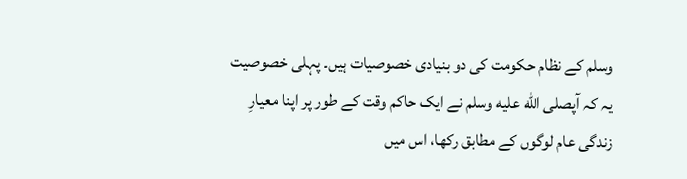وسلم کے نظام حکومت کی دو بنیادی خصوصیات ہیں۔ پہلی خصوصیت یہ کہ آپصلى الله عليه وسلم نے ایک حاکم وقت کے طور پر اپنا معیارِ زندگی عام لوگوں کے مطابق رکھا، اس میں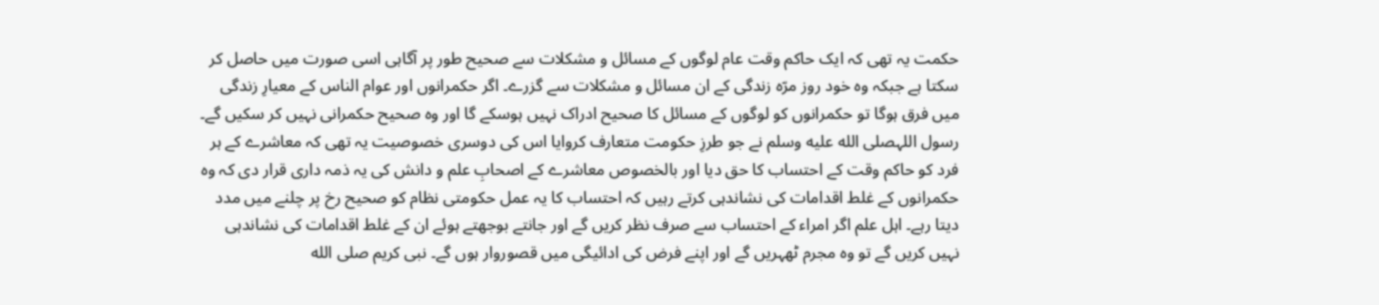حکمت یہ تھی کہ ایک حاکم وقت عام لوگوں کے مسائل و مشکلات سے صحیح طور پر آگاہی اسی صورت میں حاصل کر سکتا ہے جبکہ وہ خود روز مرّہ زندگی کے ان مسائل و مشکلات سے گزرے۔ اگر حکمرانوں اور عوام الناس کے معیارِ زندگی میں فرق ہوگا تو حکمرانوں کو لوگوں کے مسائل کا صحیح ادراک نہیں ہوسکے گا اور وہ صحیح حکمرانی نہیں کر سکیں گے۔ رسول اللہصلى الله عليه وسلم نے جو طرزِ حکومت متعارف کروایا اس کی دوسری خصوصیت یہ تھی کہ معاشرے کے ہر فرد کو حاکم وقت کے احتساب کا حق دیا اور بالخصوص معاشرے کے اصحابِ علم و دانش کی یہ ذمہ داری قرار دی کہ وہ حکمرانوں کے غلط اقدامات کی نشاندہی کرتے رہیں کہ احتساب کا یہ عمل حکومتی نظام کو صحیح رخ پر چلنے میں مدد دیتا رہے۔ اہل علم اگر امراء کے احتساب سے صرف نظر کریں گے اور جانتے بوجھتے ہوئے ان کے غلط اقدامات کی نشاندہی نہیں کریں گے تو وہ مجرم ٹھہریں گے اور اپنے فرض کی ادائیگی میں قصوروار ہوں گے۔ نبی کریم صلى الله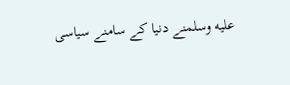عليه وسلمنے دنیا کے سامنے سیاسی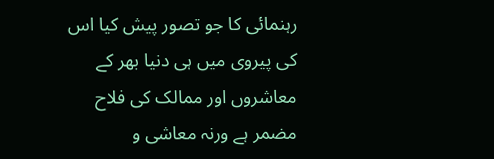رہنمائی کا جو تصور پیش کیا اس کی پیروی میں ہی دنیا بھر کے معاشروں اور ممالک کی فلاح مضمر ہے ورنہ معاشی و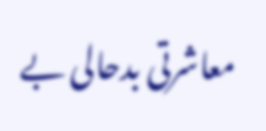معاشرتی بدحالی بے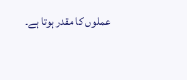عملوں کا مقدر ہوتا ہے۔